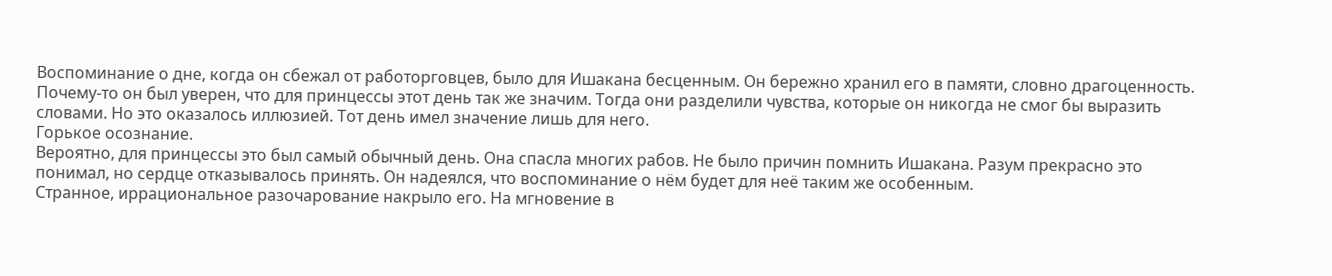Воспоминание о дне, когда он сбежал от работорговцев, было для Ишакана бесценным. Он бережно хранил его в памяти, словно драгоценность.
Почему-то он был уверен, что для принцессы этот день так же значим. Тогда они разделили чувства, которые он никогда не смог бы выразить словами. Но это оказалось иллюзией. Тот день имел значение лишь для него.
Горькое осознание.
Вероятно, для принцессы это был самый обычный день. Она спасла многих рабов. Не было причин помнить Ишакана. Разум прекрасно это понимал, но сердце отказывалось принять. Он надеялся, что воспоминание о нём будет для неё таким же особенным.
Странное, иррациональное разочарование накрыло его. На мгновение в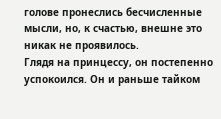голове пронеслись бесчисленные мысли, но, к счастью, внешне это никак не проявилось.
Глядя на принцессу, он постепенно успокоился. Он и раньше тайком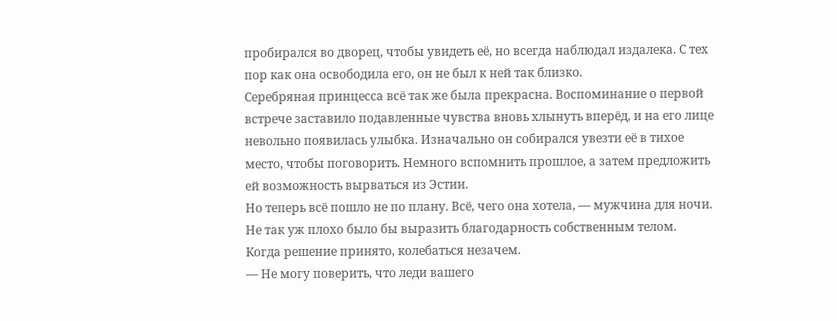пробирался во дворец, чтобы увидеть её, но всегда наблюдал издалека. С тех пор как она освободила его, он не был к ней так близко.
Серебряная принцесса всё так же была прекрасна. Воспоминание о первой встрече заставило подавленные чувства вновь хлынуть вперёд, и на его лице невольно появилась улыбка. Изначально он собирался увезти её в тихое место, чтобы поговорить. Немного вспомнить прошлое, а затем предложить ей возможность вырваться из Эстии.
Но теперь всё пошло не по плану. Всё, чего она хотела, — мужчина для ночи. Не так уж плохо было бы выразить благодарность собственным телом.
Когда решение принято, колебаться незачем.
— Не могу поверить, что леди вашего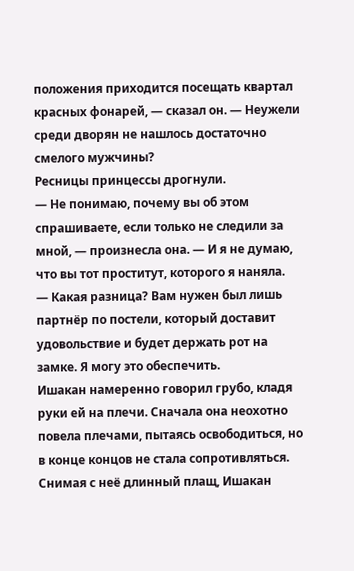положения приходится посещать квартал красных фонарей, — сказал он. — Неужели среди дворян не нашлось достаточно смелого мужчины?
Ресницы принцессы дрогнули.
— Не понимаю, почему вы об этом спрашиваете, если только не следили за мной, — произнесла она. — И я не думаю, что вы тот проститут, которого я наняла.
— Какая разница? Вам нужен был лишь партнёр по постели, который доставит удовольствие и будет держать рот на замке. Я могу это обеспечить.
Ишакан намеренно говорил грубо, кладя руки ей на плечи. Сначала она неохотно повела плечами, пытаясь освободиться, но в конце концов не стала сопротивляться.
Снимая с неё длинный плащ, Ишакан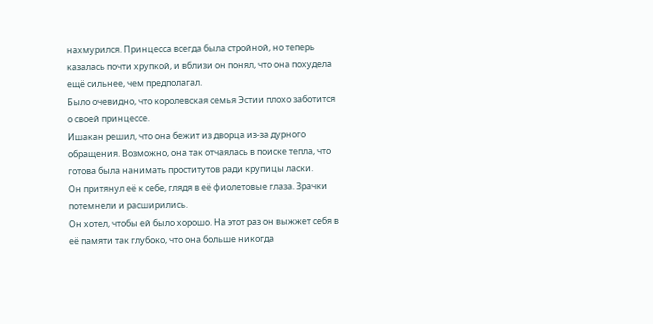нахмурился. Принцесса всегда была стройной, но теперь казалась почти хрупкой, и вблизи он понял, что она похудела ещё сильнее, чем предполагал.
Было очевидно, что королевская семья Эстии плохо заботится о своей принцессе.
Ишакан решил, что она бежит из дворца из-за дурного обращения. Возможно, она так отчаялась в поиске тепла, что готова была нанимать проститутов ради крупицы ласки.
Он притянул её к себе, глядя в её фиолетовые глаза. Зрачки потемнели и расширились.
Он хотел, чтобы ей было хорошо. На этот раз он выжжет себя в её памяти так глубоко, что она больше никогда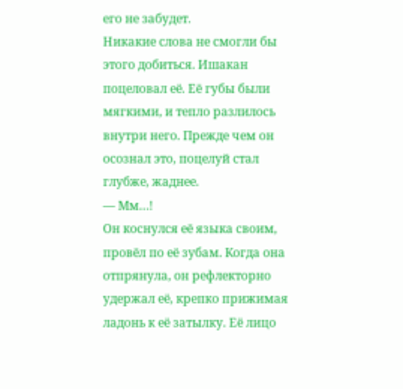его не забудет.
Никакие слова не смогли бы этого добиться. Ишакан поцеловал её. Её губы были мягкими, и тепло разлилось внутри него. Прежде чем он осознал это, поцелуй стал глубже, жаднее.
— Мм…!
Он коснулся её языка своим, провёл по её зубам. Когда она отпрянула, он рефлекторно удержал её, крепко прижимая ладонь к её затылку. Её лицо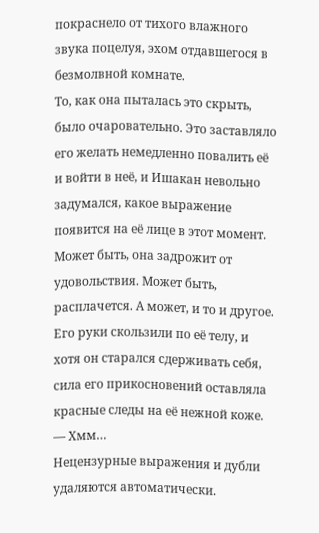покраснело от тихого влажного звука поцелуя, эхом отдавшегося в безмолвной комнате.
То, как она пыталась это скрыть, было очаровательно. Это заставляло его желать немедленно повалить её и войти в неё, и Ишакан невольно задумался, какое выражение появится на её лице в этот момент.
Может быть, она задрожит от удовольствия. Может быть, расплачется. А может, и то и другое.
Его руки скользили по её телу, и хотя он старался сдерживать себя, сила его прикосновений оставляла красные следы на её нежной коже.
— Хмм…
Нецензурные выражения и дубли удаляются автоматически.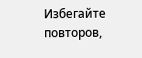Избегайте повторов,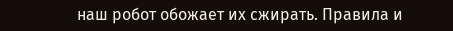наш робот обожает их сжирать. Правила и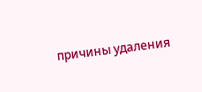причины удаления